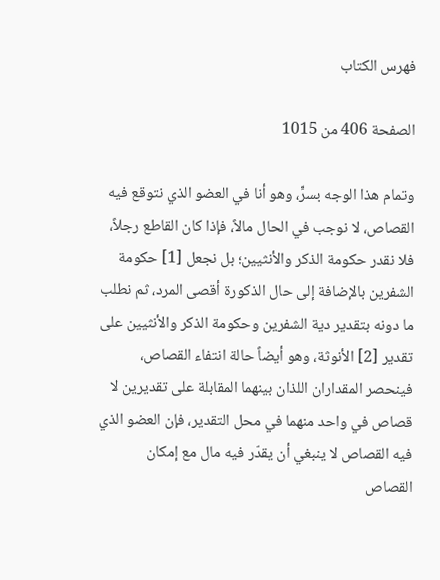فهرس الكتاب

الصفحة 406 من 1015

وتمام هذا الوجه بسرٍّ، وهو أنا في العضو الذي نتوقع فيه القصاص، لا نوجب في الحال مالاً، فإذا كان القاطع رجلاً، فلا نقدر حكومة الذكر والأنثيين؛ بل نجعل [1] حكومة الشفرين بالإضافة إلى حال الذكورة أقصى المرد، ثم نطلب ما دونه بتقدير دية الشفرين وحكومة الذكر والأنثيين على تقدير [2] الأنوثة، وهو أيضاً حالة انتفاء القصاص، فينحصر المقداران اللذان بينهما المقابلة على تقديرين لا قصاص في واحد منهما في محل التقدير، فإن العضو الذي فيه القصاص لا ينبغي أن يقدّر فيه مال مع إمكان القصاص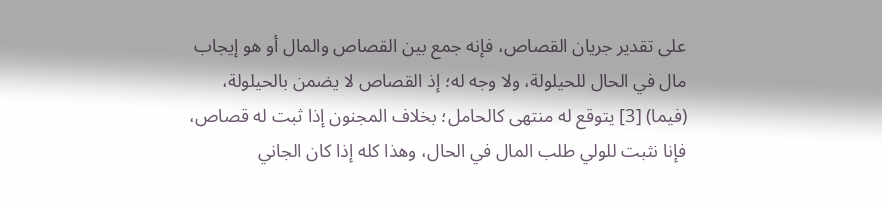على تقدير جريان القصاص، فإنه جمع بين القصاص والمال أو هو إيجاب مال في الحال للحيلولة، ولا وجه له؛ إذ القصاص لا يضمن بالحيلولة، (فيما) [3] يتوقع له منتهى كالحامل؛ بخلاف المجنون إذا ثبت له قصاص، فإنا نثبت للولي طلب المال في الحال، وهذا كله إذا كان الجاني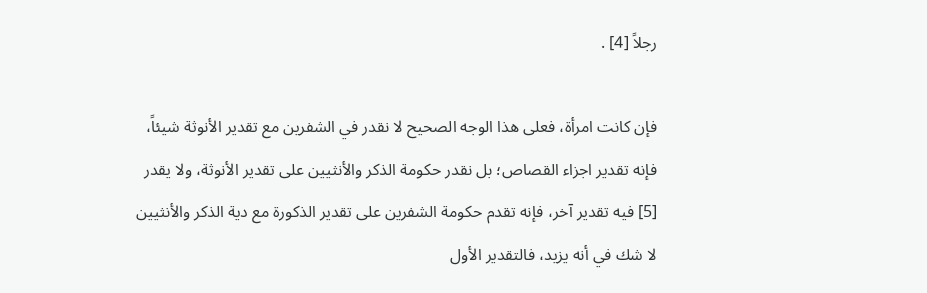رجلاً [4] .

فإن كانت امرأة، فعلى هذا الوجه الصحيح لا نقدر في الشفرين مع تقدير الأنوثة شيئاً، فإنه تقدير اجزاء القصاص؛ بل نقدر حكومة الذكر والأنثيين على تقدير الأنوثة، ولا يقدر [5] فيه تقدير آخر، فإنه تقدم حكومة الشفرين على تقدير الذكورة مع دية الذكر والأنثيين لا شك في أنه يزيد، فالتقدير الأول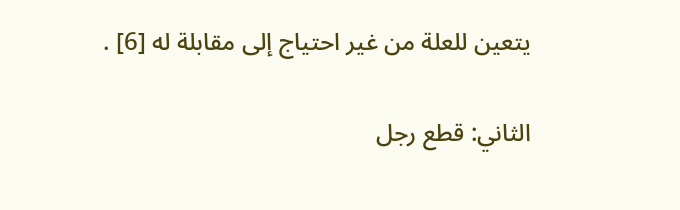يتعين للعلة من غير احتياج إلى مقابلة له [6] .

الثاني: قطع رجل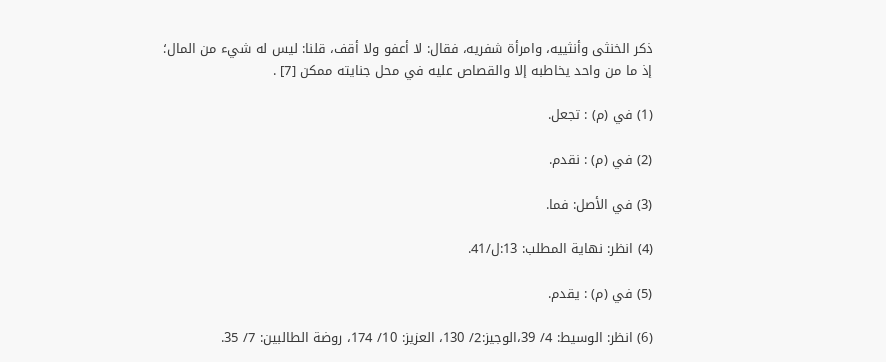ذكر الخنثى وأنثييه، وامرأة شفريه، فقال: لا أعفو ولا أقف، قلنا: ليس له شيء من المال؛ إذ ما من واحد يخاطبه إلا والقصاص عليه في محل جنايته ممكن [7] .

(1) في (م) : تجعل.

(2) في (م) : نقدم.

(3) في الأصل: فما.

(4) انظر: نهاية المطلب: 13:ل/41.

(5) في (م) : يقدم.

(6) انظر: الوسيط: 4/ 39،الوجيز:2/ 130، العزيز: 10/ 174، روضة الطالبين: 7/ 35.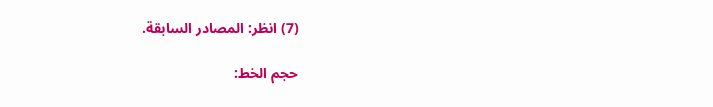(7) انظر: المصادر السابقة.

حجم الخط: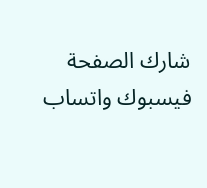شارك الصفحة
فيسبوك واتساب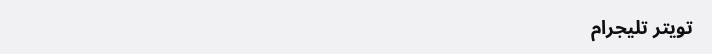تويتر تليجرام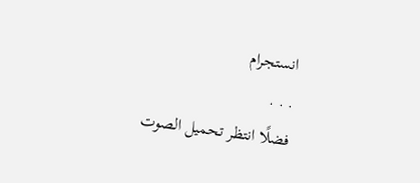انستجرام
. . .
فضلًا انتظر تحميل الصوت